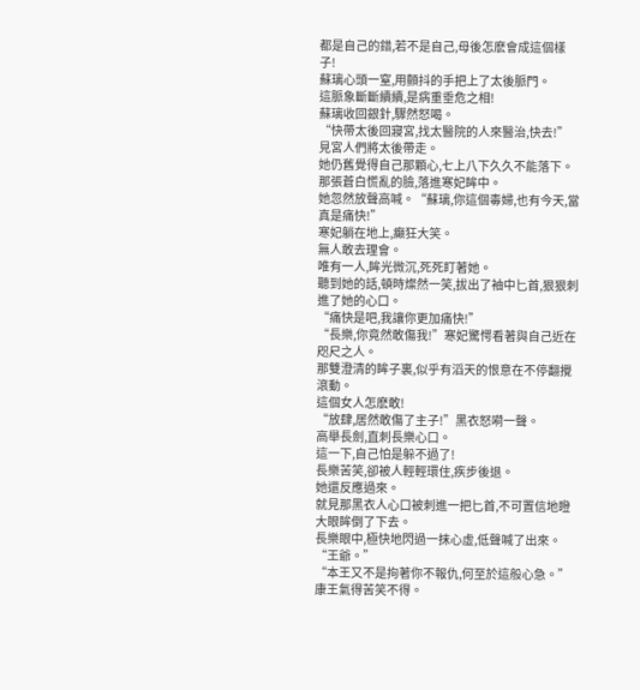都是自己的錯,若不是自己,母後怎麽會成這個樣子!
蘇璃心頭一窒,用顫抖的手把上了太後脈門。
這脈象斷斷續續,是病重垂危之相!
蘇璃收回銀針,驟然怒喝。
“快帶太後回寢宮,找太醫院的人來醫治,快去!”
見宮人們將太後帶走。
她仍舊覺得自己那顆心,七上八下久久不能落下。
那張蒼白慌亂的臉,落進寒妃眸中。
她忽然放聲高喊。“蘇璃,你這個毒婦,也有今天,當真是痛快!”
寒妃躺在地上,癲狂大笑。
無人敢去理會。
唯有一人,眸光微沉,死死盯著她。
聽到她的話,頓時燦然一笑,拔出了袖中匕首,狠狠刺進了她的心口。
“痛快是吧,我讓你更加痛快!”
“長樂,你竟然敢傷我!”寒妃驚愕看著與自己近在咫尺之人。
那雙澄清的眸子裏,似乎有滔天的恨意在不停翻攪滾動。
這個女人怎麽敢!
“放肆,居然敢傷了主子!”黑衣怒嗬一聲。
高舉長劍,直刺長樂心口。
這一下,自己怕是躲不過了!
長樂苦笑,卻被人輕輕環住,疾步後退。
她還反應過來。
就見那黑衣人心口被刺進一把匕首,不可置信地瞪大眼眸倒了下去。
長樂眼中,極快地閃過一抹心虛,低聲喊了出來。
“王爺。”
“本王又不是拘著你不報仇,何至於這般心急。”康王氣得苦笑不得。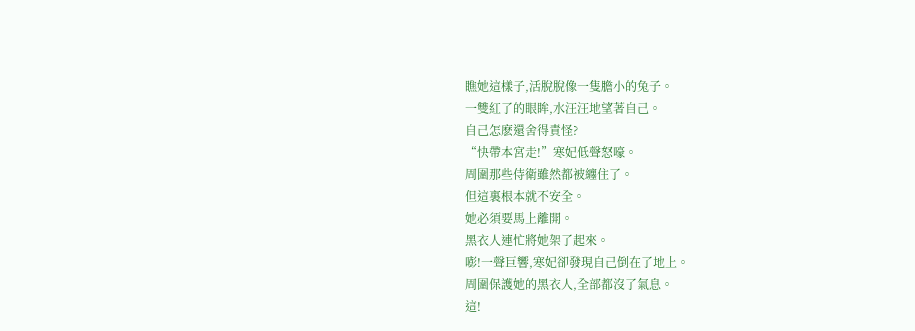瞧她這樣子,活脫脫像一隻膽小的兔子。
一雙紅了的眼眸,水汪汪地望著自己。
自己怎麽還舍得責怪?
“快帶本宮走!”寒妃低聲怒嚎。
周圍那些侍衛雖然都被纏住了。
但這裏根本就不安全。
她必須要馬上離開。
黑衣人連忙將她架了起來。
嘭!一聲巨響,寒妃卻發現自己倒在了地上。
周圍保護她的黑衣人,全部都沒了氣息。
這!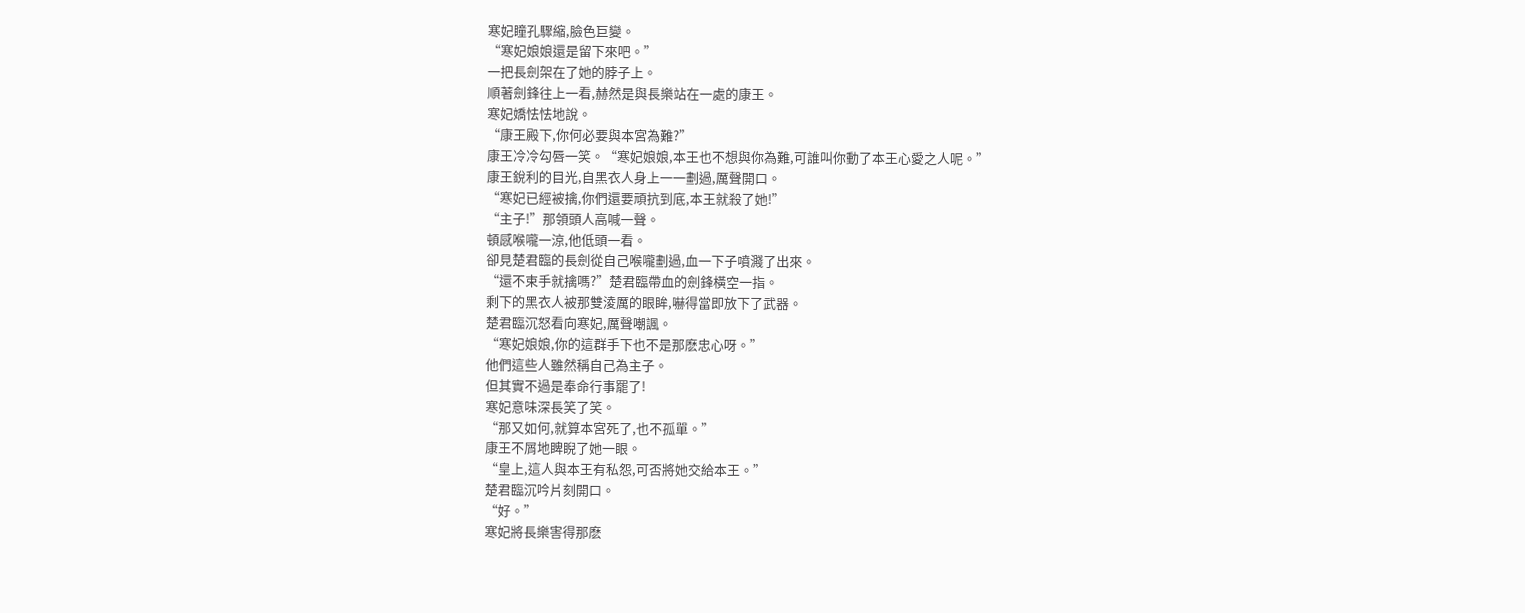寒妃瞳孔驟縮,臉色巨變。
“寒妃娘娘還是留下來吧。”
一把長劍架在了她的脖子上。
順著劍鋒往上一看,赫然是與長樂站在一處的康王。
寒妃嬌怯怯地說。
“康王殿下,你何必要與本宮為難?”
康王冷冷勾唇一笑。“寒妃娘娘,本王也不想與你為難,可誰叫你動了本王心愛之人呢。”
康王銳利的目光,自黑衣人身上一一劃過,厲聲開口。
“寒妃已經被擒,你們還要頑抗到底,本王就殺了她!”
“主子!”那領頭人高喊一聲。
頓感喉嚨一涼,他低頭一看。
卻見楚君臨的長劍從自己喉嚨劃過,血一下子噴濺了出來。
“還不束手就擒嗎?”楚君臨帶血的劍鋒橫空一指。
剩下的黑衣人被那雙淩厲的眼眸,嚇得當即放下了武器。
楚君臨沉怒看向寒妃,厲聲嘲諷。
“寒妃娘娘,你的這群手下也不是那麽忠心呀。”
他們這些人雖然稱自己為主子。
但其實不過是奉命行事罷了!
寒妃意味深長笑了笑。
“那又如何,就算本宮死了,也不孤單。”
康王不屑地睥睨了她一眼。
“皇上,這人與本王有私怨,可否將她交給本王。”
楚君臨沉吟片刻開口。
“好。”
寒妃將長樂害得那麽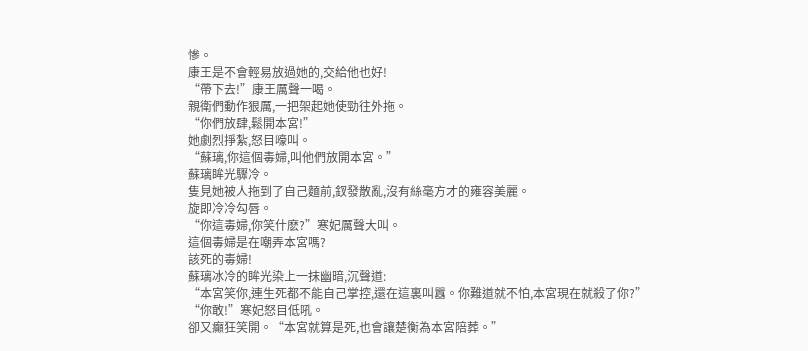慘。
康王是不會輕易放過她的,交給他也好!
“帶下去!”康王厲聲一喝。
親衛們動作狠厲,一把架起她使勁往外拖。
“你們放肆,鬆開本宮!”
她劇烈掙紮,怒目嚎叫。
“蘇璃,你這個毒婦,叫他們放開本宮。”
蘇璃眸光驟冷。
隻見她被人拖到了自己麵前,釵發散亂,沒有絲毫方才的雍容美麗。
旋即冷冷勾唇。
“你這毒婦,你笑什麽?”寒妃厲聲大叫。
這個毒婦是在嘲弄本宮嗎?
該死的毒婦!
蘇璃冰冷的眸光染上一抹幽暗,沉聲道:
“本宮笑你,連生死都不能自己掌控,還在這裏叫囂。你難道就不怕,本宮現在就殺了你?”
“你敢!”寒妃怒目低吼。
卻又癲狂笑開。“本宮就算是死,也會讓楚衡為本宮陪葬。”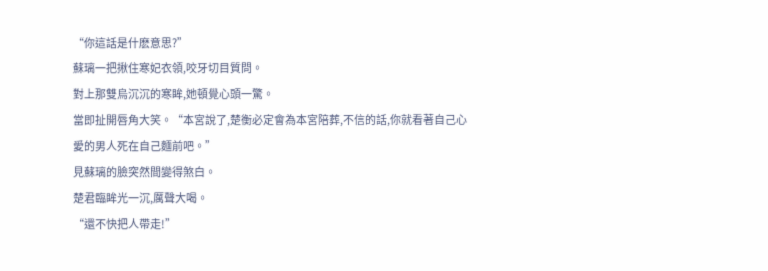“你這話是什麽意思?”
蘇璃一把揪住寒妃衣領,咬牙切目質問。
對上那雙烏沉沉的寒眸,她頓覺心頭一驚。
當即扯開唇角大笑。“本宮說了,楚衡必定會為本宮陪葬,不信的話,你就看著自己心愛的男人死在自己麵前吧。”
見蘇璃的臉突然間變得煞白。
楚君臨眸光一沉,厲聲大喝。
“還不快把人帶走!”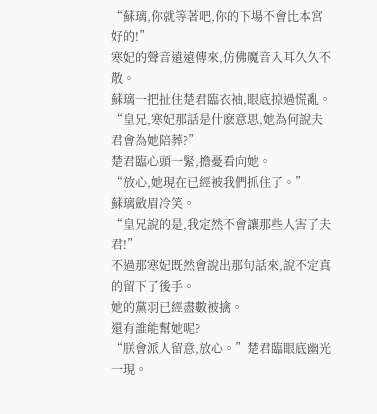“蘇璃,你就等著吧,你的下場不會比本宮好的!”
寒妃的聲音遠遠傳來,仿佛魔音入耳久久不散。
蘇璃一把扯住楚君臨衣袖,眼底掠過慌亂。
“皇兄,寒妃那話是什麽意思,她為何說夫君會為她陪葬?”
楚君臨心頭一緊,擔憂看向她。
“放心,她現在已經被我們抓住了。”
蘇璃斂眉冷笑。
“皇兄說的是,我定然不會讓那些人害了夫君!”
不過那寒妃既然會說出那句話來,說不定真的留下了後手。
她的黨羽已經盡數被擒。
還有誰能幫她呢?
“朕會派人留意,放心。”楚君臨眼底幽光一現。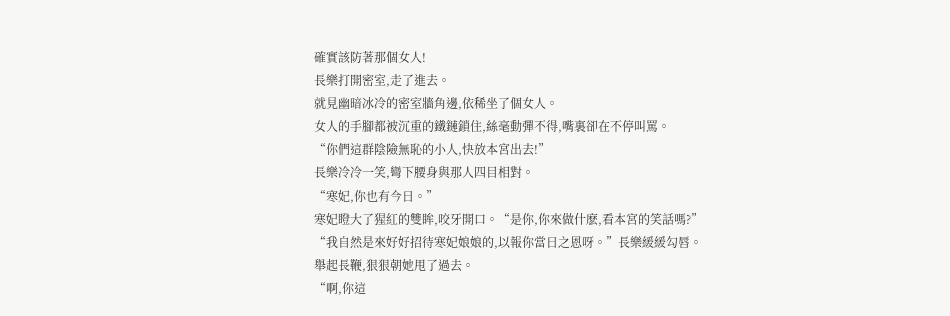確實該防著那個女人!
長樂打開密室,走了進去。
就見幽暗冰冷的密室牆角邊,依稀坐了個女人。
女人的手腳都被沉重的鐵鏈鎖住,絲毫動彈不得,嘴裏卻在不停叫罵。
“你們這群陰險無恥的小人,快放本宮出去!”
長樂冷冷一笑,彎下腰身與那人四目相對。
“寒妃,你也有今日。”
寒妃瞪大了猩紅的雙眸,咬牙開口。“是你,你來做什麽,看本宮的笑話嗎?”
“我自然是來好好招待寒妃娘娘的,以報你當日之恩呀。”長樂緩緩勾唇。
舉起長鞭,狠狠朝她甩了過去。
“啊,你這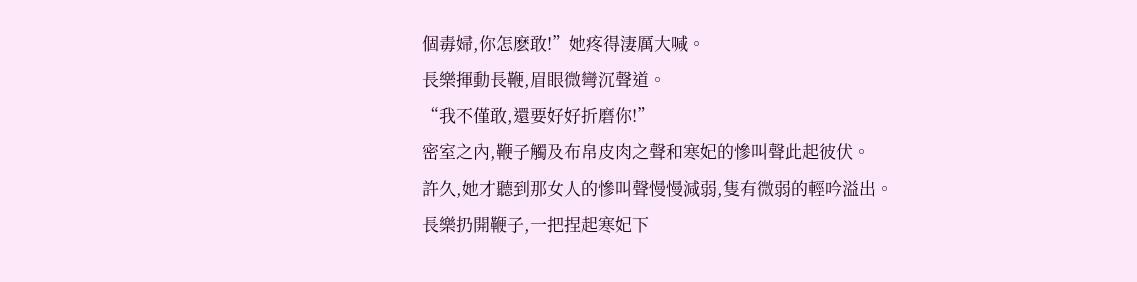個毒婦,你怎麽敢!”她疼得淒厲大喊。
長樂揮動長鞭,眉眼微彎沉聲道。
“我不僅敢,還要好好折磨你!”
密室之內,鞭子觸及布帛皮肉之聲和寒妃的慘叫聲此起彼伏。
許久,她才聽到那女人的慘叫聲慢慢減弱,隻有微弱的輕吟溢出。
長樂扔開鞭子,一把捏起寒妃下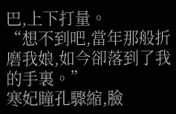巴,上下打量。
“想不到吧,當年那般折磨我娘,如今卻落到了我的手裏。”
寒妃瞳孔驟縮,臉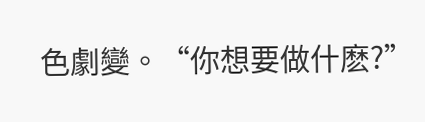色劇變。“你想要做什麽?”